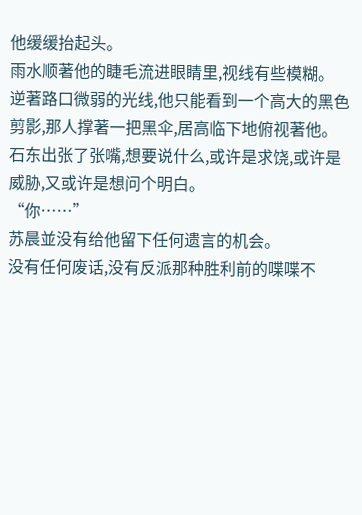他缓缓抬起头。
雨水顺著他的睫毛流进眼睛里,视线有些模糊。
逆著路口微弱的光线,他只能看到一个高大的黑色剪影,那人撑著一把黑伞,居高临下地俯视著他。
石东出张了张嘴,想要说什么,或许是求饶,或许是威胁,又或许是想问个明白。
“你……”
苏晨並没有给他留下任何遗言的机会。
没有任何废话,没有反派那种胜利前的喋喋不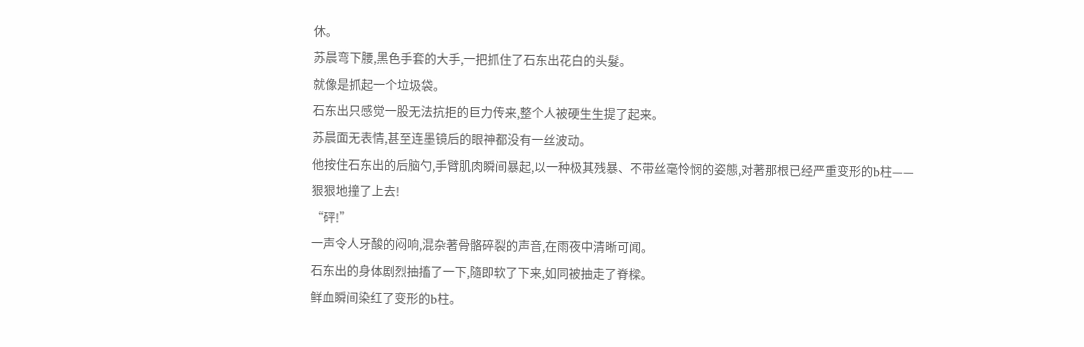休。
苏晨弯下腰,黑色手套的大手,一把抓住了石东出花白的头髮。
就像是抓起一个垃圾袋。
石东出只感觉一股无法抗拒的巨力传来,整个人被硬生生提了起来。
苏晨面无表情,甚至连墨镜后的眼神都没有一丝波动。
他按住石东出的后脑勺,手臂肌肉瞬间暴起,以一种极其残暴、不带丝毫怜悯的姿態,对著那根已经严重变形的b柱——
狠狠地撞了上去!
“砰!”
一声令人牙酸的闷响,混杂著骨骼碎裂的声音,在雨夜中清晰可闻。
石东出的身体剧烈抽搐了一下,隨即软了下来,如同被抽走了脊樑。
鲜血瞬间染红了变形的b柱。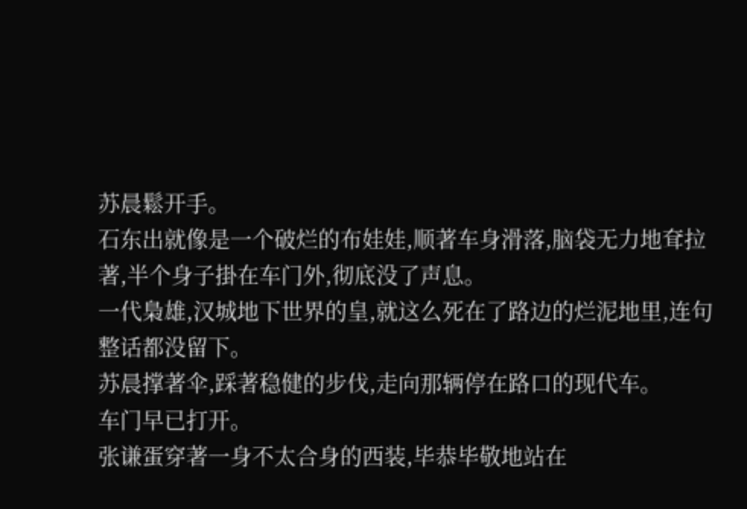苏晨鬆开手。
石东出就像是一个破烂的布娃娃,顺著车身滑落,脑袋无力地耷拉著,半个身子掛在车门外,彻底没了声息。
一代梟雄,汉城地下世界的皇,就这么死在了路边的烂泥地里,连句整话都没留下。
苏晨撑著伞,踩著稳健的步伐,走向那辆停在路口的现代车。
车门早已打开。
张谦蛋穿著一身不太合身的西装,毕恭毕敬地站在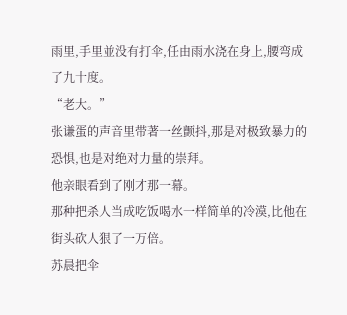雨里,手里並没有打伞,任由雨水浇在身上,腰弯成了九十度。
“老大。”
张谦蛋的声音里带著一丝颤抖,那是对极致暴力的恐惧,也是对绝对力量的崇拜。
他亲眼看到了刚才那一幕。
那种把杀人当成吃饭喝水一样简单的冷漠,比他在街头砍人狠了一万倍。
苏晨把伞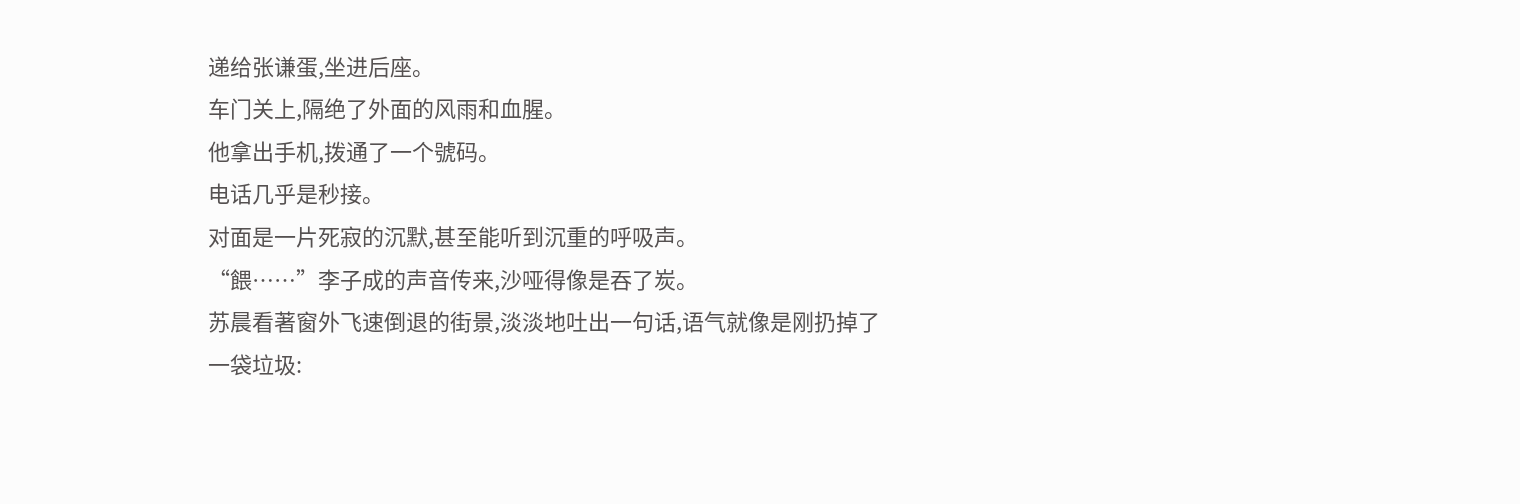递给张谦蛋,坐进后座。
车门关上,隔绝了外面的风雨和血腥。
他拿出手机,拨通了一个號码。
电话几乎是秒接。
对面是一片死寂的沉默,甚至能听到沉重的呼吸声。
“餵……”李子成的声音传来,沙哑得像是吞了炭。
苏晨看著窗外飞速倒退的街景,淡淡地吐出一句话,语气就像是刚扔掉了一袋垃圾: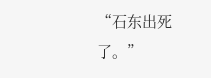“石东出死了。”